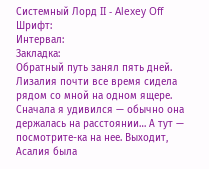Системный Лорд II - Alexey Off
Шрифт:
Интервал:
Закладка:
Обратный путь занял пять дней. Лизалия почти все время сидела рядом со мной на одном ящере. Сначала я удивился — обычно она держалась на расстоянии… А тут — посмотрите-ка на нее. Выходит, Асалия была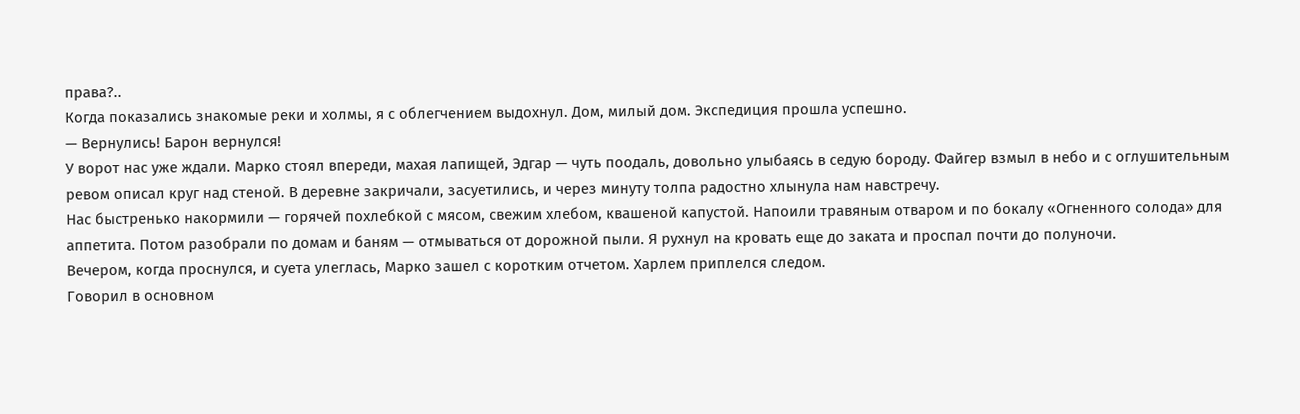права?..
Когда показались знакомые реки и холмы, я с облегчением выдохнул. Дом, милый дом. Экспедиция прошла успешно.
— Вернулись! Барон вернулся!
У ворот нас уже ждали. Марко стоял впереди, махая лапищей, Эдгар — чуть поодаль, довольно улыбаясь в седую бороду. Файгер взмыл в небо и с оглушительным ревом описал круг над стеной. В деревне закричали, засуетились, и через минуту толпа радостно хлынула нам навстречу.
Нас быстренько накормили — горячей похлебкой с мясом, свежим хлебом, квашеной капустой. Напоили травяным отваром и по бокалу «Огненного солода» для аппетита. Потом разобрали по домам и баням — отмываться от дорожной пыли. Я рухнул на кровать еще до заката и проспал почти до полуночи.
Вечером, когда проснулся, и суета улеглась, Марко зашел с коротким отчетом. Харлем приплелся следом.
Говорил в основном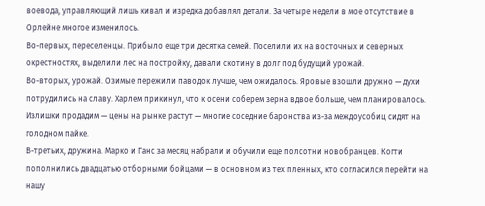воевода, управляющий лишь кивал и изредка добавлял детали. За четыре недели в мое отсутствие в Орлейне многое изменилось.
Во-первых, переселенцы. Прибыло еще три десятка семей. Поселили их на восточных и северных окрестностях, выделили лес на постройку, давали скотину в долг под будущий урожай.
Во-вторых, урожай. Озимые пережили паводок лучше, чем ожидалось. Яровые взошли дружно — духи потрудились на славу. Харлем прикинул, что к осени соберем зерна вдвое больше, чем планировалось. Излишки продадим — цены на рынке растут — многие соседние баронства из-за междоусобиц сидят на голодном пайке.
В-третьих, дружина. Марко и Ганс за месяц набрали и обучили еще полсотни новобранцев. Когти пополнились двадцатью отборными бойцами — в основном из тех пленных, кто согласился перейти на нашу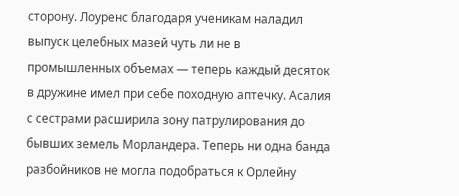сторону. Лоуренс благодаря ученикам наладил выпуск целебных мазей чуть ли не в промышленных объемах — теперь каждый десяток в дружине имел при себе походную аптечку. Асалия с сестрами расширила зону патрулирования до бывших земель Морландера. Теперь ни одна банда разбойников не могла подобраться к Орлейну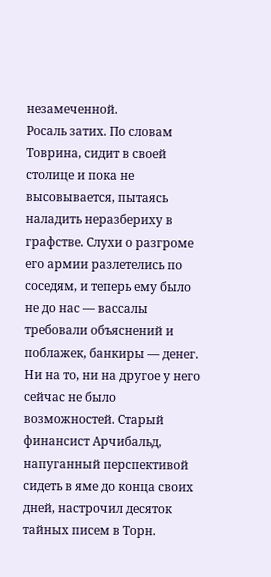незамеченной.
Росаль затих. По словам Товрина, сидит в своей столице и пока не высовывается, пытаясь наладить неразбериху в графстве. Слухи о разгроме его армии разлетелись по соседям, и теперь ему было не до нас — вассалы требовали объяснений и поблажек, банкиры — денег. Ни на то, ни на другое у него сейчас не было возможностей. Старый финансист Арчибальд, напуганный перспективой сидеть в яме до конца своих дней, настрочил десяток тайных писем в Торн.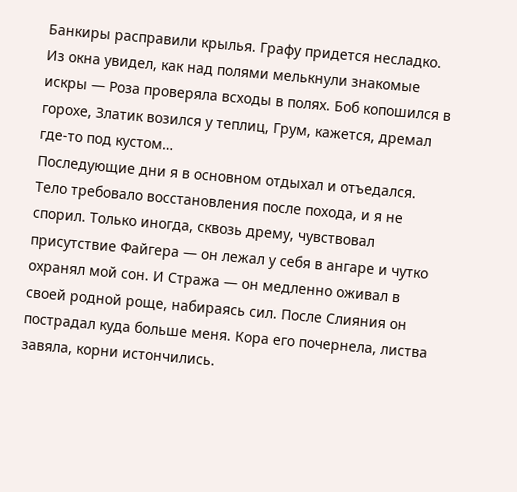Банкиры расправили крылья. Графу придется несладко.
Из окна увидел, как над полями мелькнули знакомые искры — Роза проверяла всходы в полях. Боб копошился в горохе, Златик возился у теплиц, Грум, кажется, дремал где-то под кустом…
Последующие дни я в основном отдыхал и отъедался. Тело требовало восстановления после похода, и я не спорил. Только иногда, сквозь дрему, чувствовал присутствие Файгера — он лежал у себя в ангаре и чутко охранял мой сон. И Стража — он медленно оживал в своей родной роще, набираясь сил. После Слияния он пострадал куда больше меня. Кора его почернела, листва завяла, корни истончились.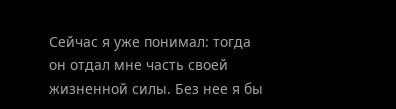Сейчас я уже понимал: тогда он отдал мне часть своей жизненной силы. Без нее я бы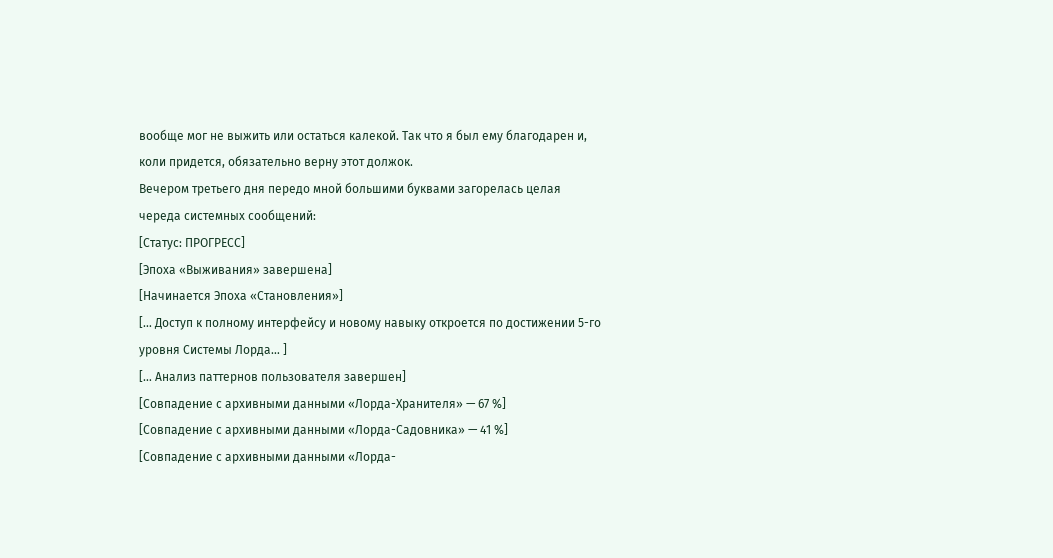вообще мог не выжить или остаться калекой. Так что я был ему благодарен и, коли придется, обязательно верну этот должок.
Вечером третьего дня передо мной большими буквами загорелась целая череда системных сообщений:
[Статус: ПРОГРЕСС]
[Эпоха «Выживания» завершена]
[Начинается Эпоха «Становления»]
[… Доступ к полному интерфейсу и новому навыку откроется по достижении 5-го уровня Системы Лорда… ]
[… Анализ паттернов пользователя завершен]
[Совпадение с архивными данными «Лорда-Хранителя» — 67 %]
[Совпадение с архивными данными «Лорда-Садовника» — 41 %]
[Совпадение с архивными данными «Лорда-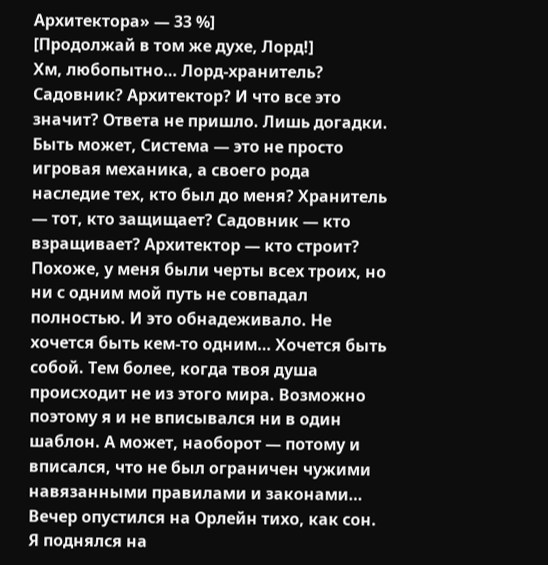Архитектора» — 33 %]
[Продолжай в том же духе, Лорд!]
Хм, любопытно… Лорд-хранитель? Садовник? Архитектор? И что все это значит? Ответа не пришло. Лишь догадки.
Быть может, Система — это не просто игровая механика, а своего рода наследие тех, кто был до меня? Хранитель — тот, кто защищает? Садовник — кто взращивает? Архитектор — кто строит? Похоже, у меня были черты всех троих, но ни с одним мой путь не совпадал полностью. И это обнадеживало. Не хочется быть кем-то одним… Хочется быть собой. Тем более, когда твоя душа происходит не из этого мира. Возможно поэтому я и не вписывался ни в один шаблон. А может, наоборот — потому и вписался, что не был ограничен чужими навязанными правилами и законами…
Вечер опустился на Орлейн тихо, как сон.
Я поднялся на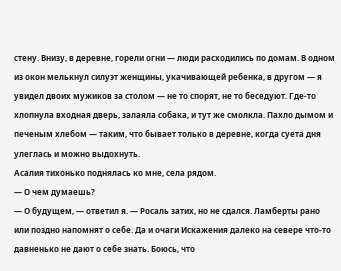стену. Внизу, в деревне, горели огни — люди расходились по домам. В одном из окон мелькнул силуэт женщины, укачивающей ребенка, в другом — я увидел двоих мужиков за столом — не то спорят, не то беседуют. Где-то хлопнула входная дверь, залаяла собака, и тут же смолкла. Пахло дымом и печеным хлебом — таким, что бывает только в деревне, когда суета дня улеглась и можно выдохнуть.
Асалия тихонько поднялась ко мне, села рядом.
— О чем думаешь?
— О будущем, — ответил я. — Росаль затих, но не сдался. Ламберты рано или поздно напомнят о себе. Да и очаги Искажения далеко на севере что-то давненько не дают о себе знать. Боюсь, что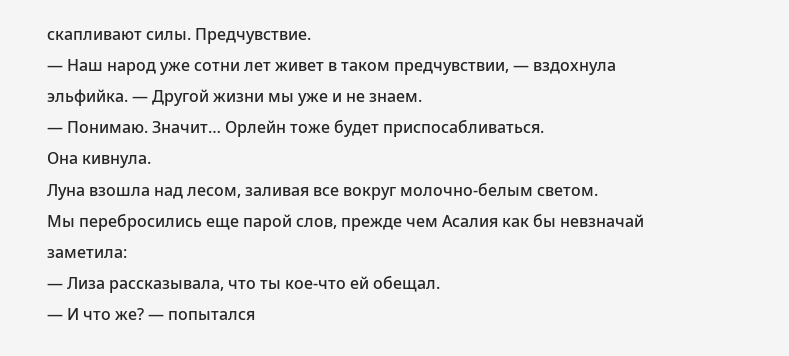скапливают силы. Предчувствие.
— Наш народ уже сотни лет живет в таком предчувствии, — вздохнула эльфийка. — Другой жизни мы уже и не знаем.
— Понимаю. Значит… Орлейн тоже будет приспосабливаться.
Она кивнула.
Луна взошла над лесом, заливая все вокруг молочно-белым светом.
Мы перебросились еще парой слов, прежде чем Асалия как бы невзначай заметила:
— Лиза рассказывала, что ты кое-что ей обещал.
— И что же? — попытался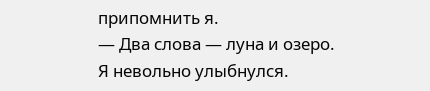припомнить я.
— Два слова — луна и озеро.
Я невольно улыбнулся.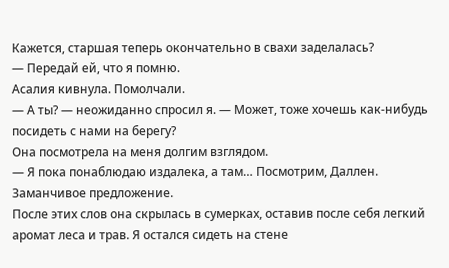Кажется, старшая теперь окончательно в свахи заделалась?
— Передай ей, что я помню.
Асалия кивнула. Помолчали.
— А ты? — неожиданно спросил я. — Может, тоже хочешь как-нибудь посидеть с нами на берегу?
Она посмотрела на меня долгим взглядом.
— Я пока понаблюдаю издалека, а там… Посмотрим, Даллен. Заманчивое предложение.
После этих слов она скрылась в сумерках, оставив после себя легкий аромат леса и трав. Я остался сидеть на стене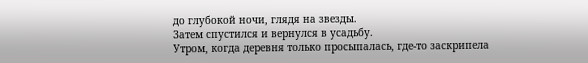до глубокой ночи, глядя на звезды.
Затем спустился и вернулся в усадьбу.
Утром, когда деревня только просыпалась, где-то заскрипела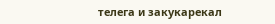телега и закукарекал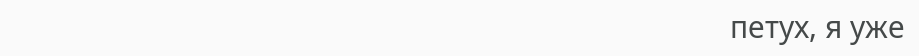петух, я уже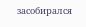засобирался